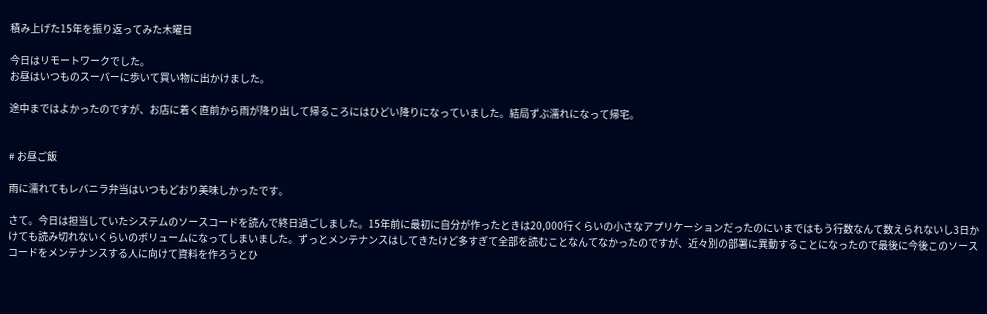積み上げた15年を振り返ってみた木曜日

今日はリモートワークでした。
お昼はいつものスーパーに歩いて買い物に出かけました。

途中まではよかったのですが、お店に着く直前から雨が降り出して帰るころにはひどい降りになっていました。結局ずぶ濡れになって帰宅。


# お昼ご飯

雨に濡れてもレバニラ弁当はいつもどおり美味しかったです。

さて。今日は担当していたシステムのソースコードを読んで終日過ごしました。15年前に最初に自分が作ったときは20,000行くらいの小さなアプリケーションだったのにいまではもう行数なんて数えられないし3日かけても読み切れないくらいのボリュームになってしまいました。ずっとメンテナンスはしてきたけど多すぎて全部を読むことなんてなかったのですが、近々別の部署に異動することになったので最後に今後このソースコードをメンテナンスする人に向けて資料を作ろうとひ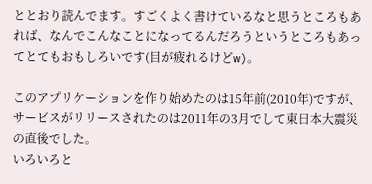ととおり読んでます。すごくよく書けているなと思うところもあれば、なんでこんなことになってるんだろうというところもあってとてもおもしろいです(目が疲れるけどw)。

このアプリケーションを作り始めたのは15年前(2010年)ですが、サービスがリリースされたのは2011年の3月でして東日本大震災の直後でした。
いろいろと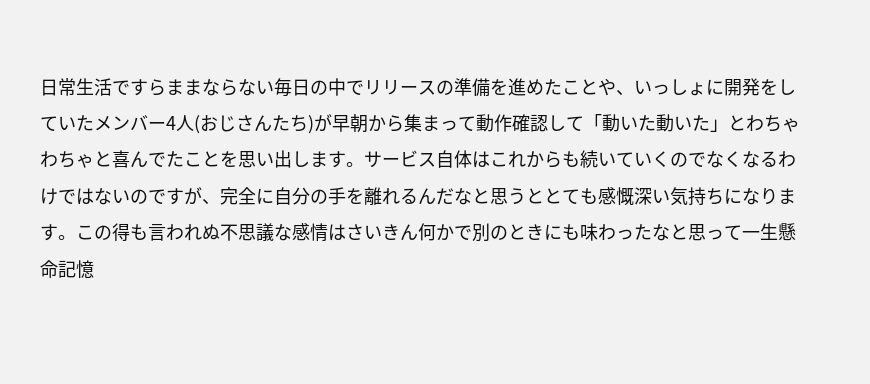日常生活ですらままならない毎日の中でリリースの準備を進めたことや、いっしょに開発をしていたメンバー4人(おじさんたち)が早朝から集まって動作確認して「動いた動いた」とわちゃわちゃと喜んでたことを思い出します。サービス自体はこれからも続いていくのでなくなるわけではないのですが、完全に自分の手を離れるんだなと思うととても感慨深い気持ちになります。この得も言われぬ不思議な感情はさいきん何かで別のときにも味わったなと思って一生懸命記憶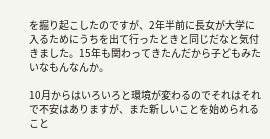を掘り起こしたのですが、2年半前に長女が大学に入るためにうちを出て行ったときと同じだなと気付きました。15年も関わってきたんだから子どもみたいなもんなんか。

10月からはいろいろと環境が変わるのでそれはそれで不安はありますが、また新しいことを始められること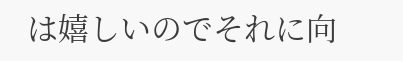は嬉しいのでそれに向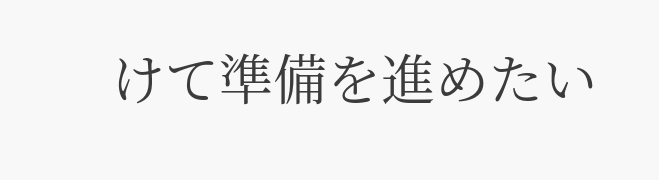けて準備を進めたい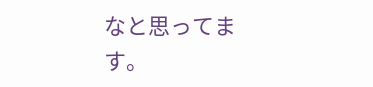なと思ってます。